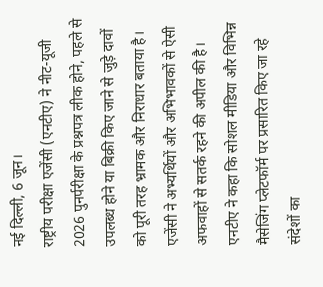नई दिल्ली, 6 जून।
राष्ट्रीय परीक्षा एजेंसी (एनटीए) ने नीट-यूजी 2026 पुनर्परीक्षा के प्रश्नपत्र लीक होने, पहले से उपलब्ध होने या बिक्री किए जाने से जुड़े दावों को पूरी तरह भ्रामक और निराधार बताया है। एजेंसी ने अभ्यर्थियों और अभिभावकों से ऐसी अफवाहों से सतर्क रहने की अपील की है।
एनटीए ने कहा कि सोशल मीडिया और विभिन्न मैसेजिंग प्लेटफॉर्म पर प्रसारित किए जा रहे संदेशों का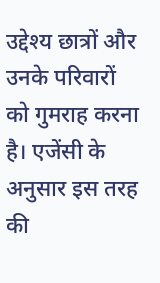उद्देश्य छात्रों और उनके परिवारों को गुमराह करना है। एजेंसी के अनुसार इस तरह की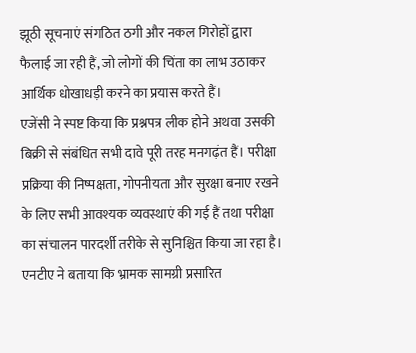झूठी सूचनाएं संगठित ठगी और नकल गिरोहों द्वारा फैलाई जा रही हैं, जो लोगों की चिंता का लाभ उठाकर आर्थिक धोखाधड़ी करने का प्रयास करते हैं।
एजेंसी ने स्पष्ट किया कि प्रश्नपत्र लीक होने अथवा उसकी बिक्री से संबंधित सभी दावे पूरी तरह मनगढ़ंत हैं। परीक्षा प्रक्रिया की निष्पक्षता, गोपनीयता और सुरक्षा बनाए रखने के लिए सभी आवश्यक व्यवस्थाएं की गई हैं तथा परीक्षा का संचालन पारदर्शी तरीके से सुनिश्चित किया जा रहा है।
एनटीए ने बताया कि भ्रामक सामग्री प्रसारित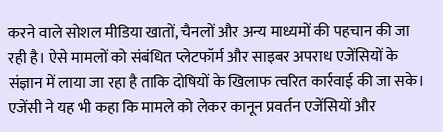करने वाले सोशल मीडिया खातों, चैनलों और अन्य माध्यमों की पहचान की जा रही है। ऐसे मामलों को संबंधित प्लेटफॉर्म और साइबर अपराध एजेंसियों के संज्ञान में लाया जा रहा है ताकि दोषियों के खिलाफ त्वरित कार्रवाई की जा सके।
एजेंसी ने यह भी कहा कि मामले को लेकर कानून प्रवर्तन एजेंसियों और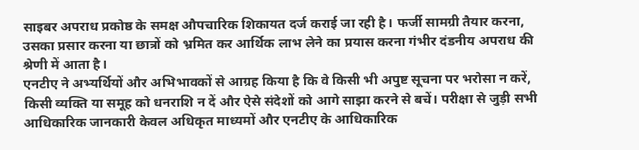साइबर अपराध प्रकोष्ठ के समक्ष औपचारिक शिकायत दर्ज कराई जा रही है। फर्जी सामग्री तैयार करना, उसका प्रसार करना या छात्रों को भ्रमित कर आर्थिक लाभ लेने का प्रयास करना गंभीर दंडनीय अपराध की श्रेणी में आता है।
एनटीए ने अभ्यर्थियों और अभिभावकों से आग्रह किया है कि वे किसी भी अपुष्ट सूचना पर भरोसा न करें, किसी व्यक्ति या समूह को धनराशि न दें और ऐसे संदेशों को आगे साझा करने से बचें। परीक्षा से जुड़ी सभी आधिकारिक जानकारी केवल अधिकृत माध्यमों और एनटीए के आधिकारिक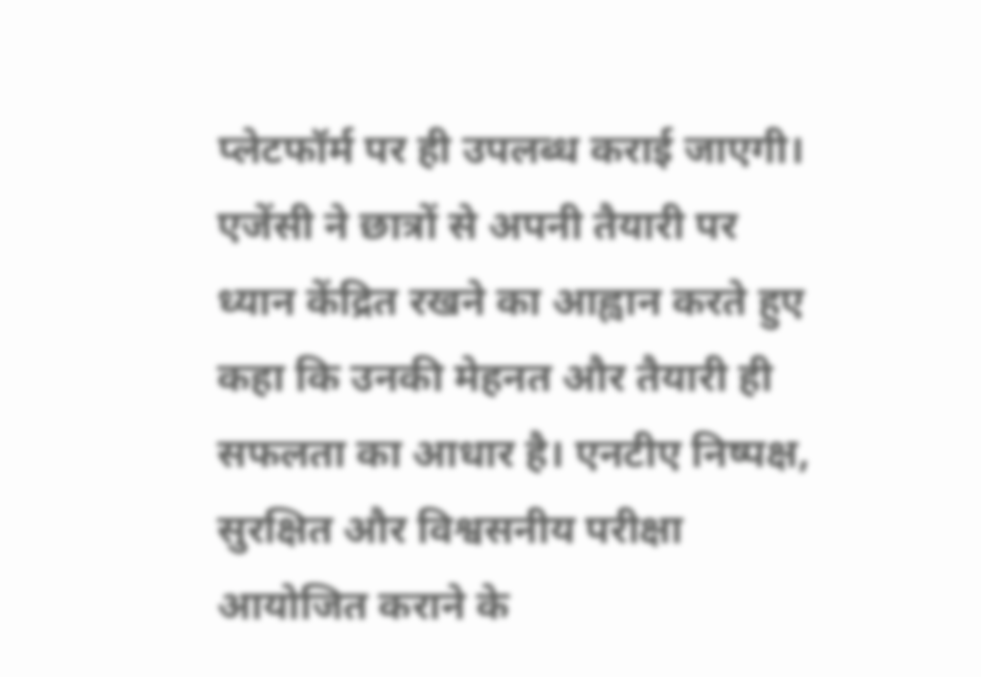प्लेटफॉर्म पर ही उपलब्ध कराई जाएगी।
एजेंसी ने छात्रों से अपनी तैयारी पर ध्यान केंद्रित रखने का आह्वान करते हुए कहा कि उनकी मेहनत और तैयारी ही सफलता का आधार है। एनटीए निष्पक्ष, सुरक्षित और विश्वसनीय परीक्षा आयोजित कराने के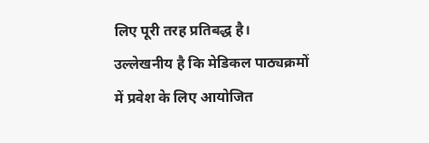लिए पूरी तरह प्रतिबद्ध है।
उल्लेखनीय है कि मेडिकल पाठ्यक्रमों में प्रवेश के लिए आयोजित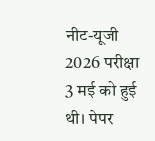नीट-यूजी 2026 परीक्षा 3 मई को हुई थी। पेपर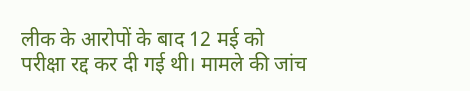लीक के आरोपों के बाद 12 मई को परीक्षा रद्द कर दी गई थी। मामले की जांच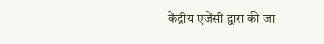केंद्रीय एजेंसी द्वारा की जा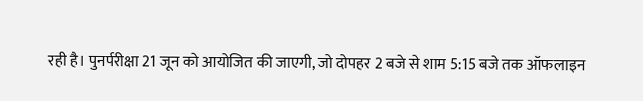रही है। पुनर्परीक्षा 21 जून को आयोजित की जाएगी, जो दोपहर 2 बजे से शाम 5:15 बजे तक ऑफलाइन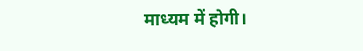माध्यम में होगी।